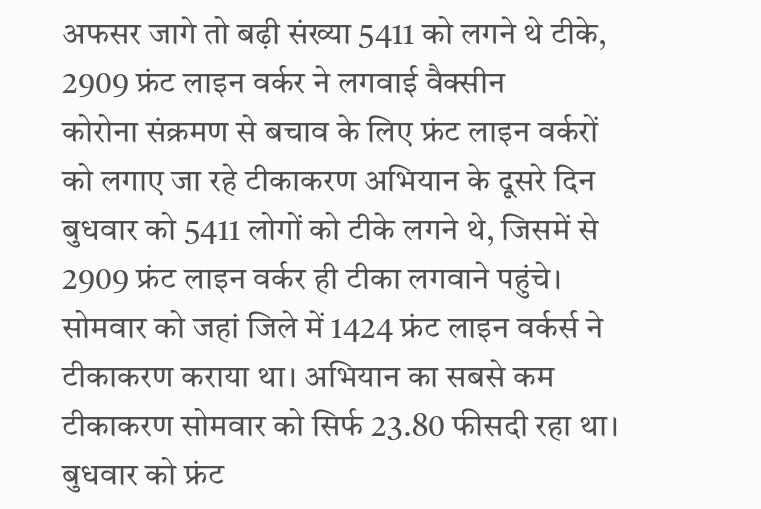अफसर जागे तो बढ़ी संख्या 5411 को लगने थे टीके, 2909 फ्रंट लाइन वर्कर ने लगवाई वैक्सीन
कोरोना संक्रमण से बचाव के लिए फ्रंट लाइन वर्करों को लगाए जा रहे टीकाकरण अभियान के दूसरे दिन बुधवार को 5411 लोगों को टीके लगने थे, जिसमें से 2909 फ्रंट लाइन वर्कर ही टीका लगवाने पहुंचे। सोमवार को जहां जिले में 1424 फ्रंट लाइन वर्कर्स ने टीकाकरण कराया था। अभियान का सबसे कम टीकाकरण सोमवार को सिर्फ 23.80 फीसदी रहा था।
बुधवार को फ्रंट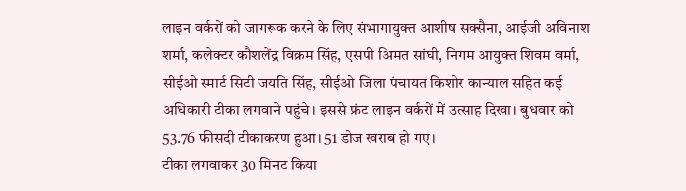लाइन वर्करों को जागरूक करने के लिए संभागायुक्त आशीष सक्सैना, आईजी अविनाश शर्मा, कलेक्टर कौशलेंद्र विक्रम सिंह, एसपी अिमत सांघी, निगम आयुक्त शिवम वर्मा, सीईओ स्मार्ट सिटी जयति सिंह, सीईओ जिला पंचायत किशोर कान्याल सहित कई अधिकारी टीका लगवाने पहुंचे। इससे फ्रंट लाइन वर्करों में उत्साह दिखा। बुधवार को 53.76 फीसदी टीकाकरण हुआ। 51 डोज खराब हो गए।
टीका लगवाकर 30 मिनट किया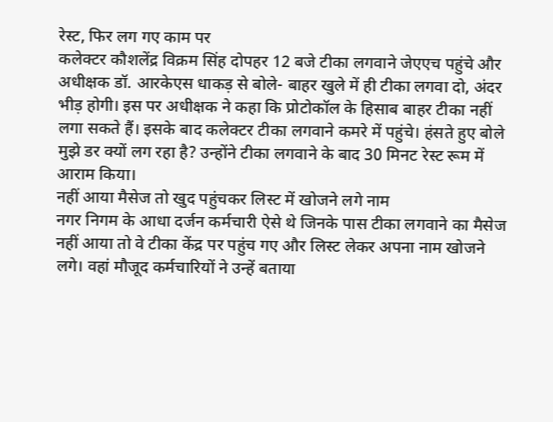रेस्ट, फिर लग गए काम पर
कलेक्टर कौशलेंद्र विक्रम सिंह दोपहर 12 बजे टीका लगवाने जेएएच पहुंचे और अधीक्षक डॉ. आरकेएस धाकड़ से बोले- बाहर खुले में ही टीका लगवा दो, अंदर भीड़ होगी। इस पर अधीक्षक ने कहा कि प्रोटोकॉल के हिसाब बाहर टीका नहीं लगा सकते हैं। इसके बाद कलेक्टर टीका लगवाने कमरे में पहुंचे। हंसते हुए बोले मुझे डर क्यों लग रहा है? उन्होंने टीका लगवाने के बाद 30 मिनट रेस्ट रूम में आराम किया।
नहीं आया मैसेज तो खुद पहुंचकर लिस्ट में खोजने लगे नाम
नगर निगम के आधा दर्जन कर्मचारी ऐसे थे जिनके पास टीका लगवाने का मैसेज नहीं आया तो वे टीका केंद्र पर पहुंच गए और लिस्ट लेकर अपना नाम खोजने लगे। वहां मौजूद कर्मचारियों ने उन्हें बताया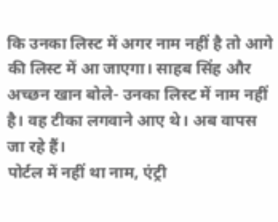कि उनका लिस्ट में अगर नाम नहीं है तो आगे की लिस्ट में आ जाएगा। साहब सिंह और अच्छन खान बोले- उनका लिस्ट में नाम नहीं है। वह टीका लगवाने आए थे। अब वापस जा रहे हैं।
पोर्टल में नहीं था नाम, एंट्री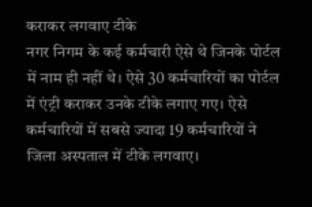कराकर लगवाए टीके
नगर निगम के कई कर्मचारी ऐसे थे जिनके पोर्टल में नाम ही नहीं थे। ऐसे 30 कर्मचारियों का पोर्टल में एंट्री कराकर उनके टीके लगाए गए। ऐसे कर्मचारियों में सबसे ज्यादा 19 कर्मचारियों ने जिला अस्पताल में टीके लगवाए।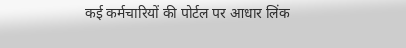कई कर्मचारियों की पोर्टल पर आधार लिंक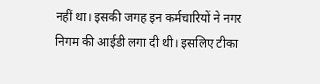नहीं था। इसकी जगह इन कर्मचारियों ने नगर निगम की आईडी लगा दी थी। इसलिए टीका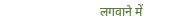लगवाने में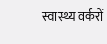स्वास्थ्य वर्करों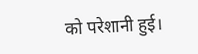को परेशानी हुई।